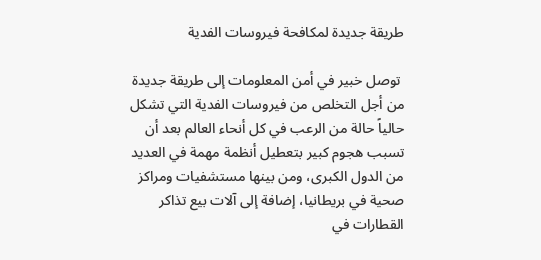طريقة جديدة لمكافحة فيروسات الفدية

 توصل خبير في أمن المعلومات إلى طريقة جديدة من أجل التخلص من فيروسات الفدية التي تشكل حالياً حالة من الرعب في كل أنحاء العالم بعد أن تسبب هجوم كبير بتعطيل أنظمة مهمة في العديد من الدول الكبرى، ومن بينها مستشفيات ومراكز صحية في بريطانيا، إضافة إلى آلات بيع تذاكر القطارات في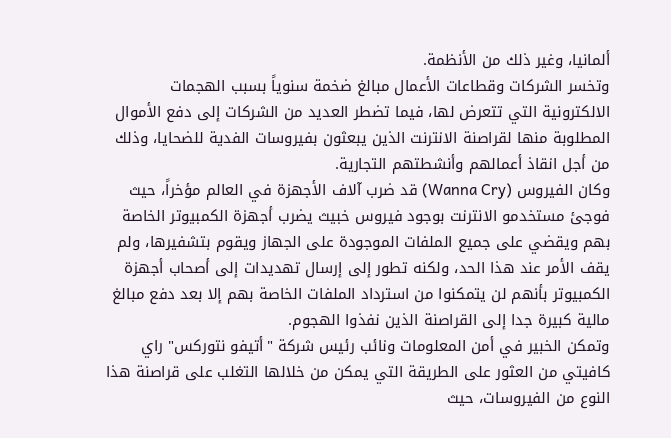ألمانيا، وغير ذلك من الأنظمة.
وتخسر الشركات وقطاعات الأعمال مبالغ ضخمة سنوياً بسبب الهجمات الالكترونية التي تتعرض لها، فيما تضطر العديد من الشركات إلى دفع الأموال المطلوبة منها لقراصنة الانترنت الذين يبعثون بفيروسات الفدية للضحايا، وذلك من أجل انقاذ أعمالهم وأنشطتهم التجارية.
وكان الفيروس (Wanna Cry) قد ضرب آلاف الأجهزة في العالم مؤخراً، حيث فوجئ مستخدمو الانترنت بوجود فيروس خبيث يضرب أجهزة الكمبيوتر الخاصة بهم ويقضي على جميع الملفات الموجودة على الجهاز ويقوم بتشفيرها، ولم يقف الأمر عند هذا الحد، ولكنه تطور إلى إرسال تهديدات إلى أصحاب أجهزة الكمبيوتر بأنهم لن يتمكنوا من استرداد الملفات الخاصة بهم إلا بعد دفع مبالغ مالية كبيرة جدا إلى القراصنة الذين نفذوا الهجوم.
وتمكن الخبير في أمن المعلومات ونائب رئيس شركة "أتيفو نتوركس" راي كافيتي من العثور على الطريقة التي يمكن من خلالها التغلب على قراصنة هذا النوع من الفيروسات، حيث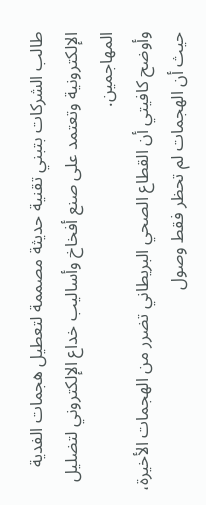طالب الشركات بتبني تقنية حديثة مصممة لتعطيل هجمات الفدية الإلكترونية وتعتمد على صنع أفخاخ وأساليب خداع الإلكتروني لتضليل المهاجمين.
وأوضح كافيتي أن القطاع الصحي البريطاني تضرر من الهجمات الأخيرة، حيث أن الهجمات لم تحظر فقط وصول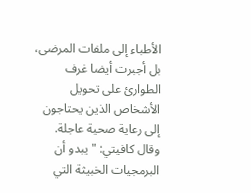الأطباء إلى ملفات المرضى، بل أجبرت أيضا غرف الطوارئ على تحويل الأشخاص الذين يحتاجون إلى رعاية صحية عاجلة.
وقال كافيتي: "يبدو أن البرمجيات الخبيثة التي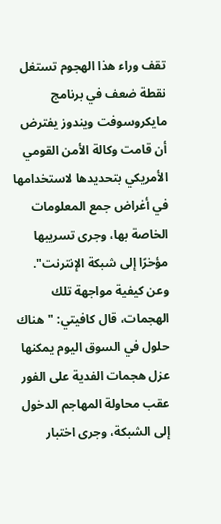تقف وراء هذا الهجوم تستغل نقطة ضعف في برنامج مايكروسوفت ويندوز يفترض أن قامت وكالة الأمن القومي الأمريكي بتحديدها لاستخدامها في أغراض جمع المعلومات الخاصة بها، وجرى تسريبها مؤخرًا إلى شبكة الإنترنت".
وعن كيفية مواجهة تلك الهجمات، قال كافيتي: "هناك حلول في السوق اليوم يمكنها عزل هجمات الفدية على الفور عقب محاولة المهاجم الدخول إلى الشبكة، وجرى اختبار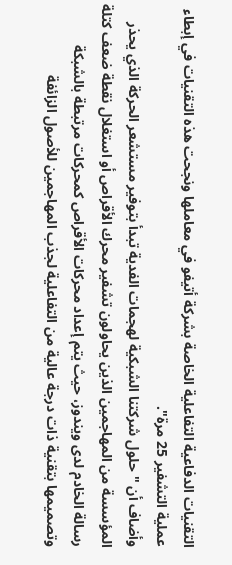التقنيات الدفاعية التفاعلية الخاصة بشركة أتيفو في معاملها ونجحت هذه التقنيات في إبطاء عملية التشفير 25 مرة".
وأضاف أن "حلول شركتنا الشبكية لهجمات الفدية تبدأ بتوفير مستشعر الحركة الذي يحذر المؤسسة من المهاجمين الذين يحاولون تشفير محرك الأقراص أو استغلال نقطة ضعف كتلة رسالة الخادم لدى ويندوز، حيث يتم إعداد محركات الأقراص كمحركات مرتبطة بالشبكة وتصميمها بتقنية ذات درجة عالية من التفاعلية لجذب المهاجمين للأصول الزائفة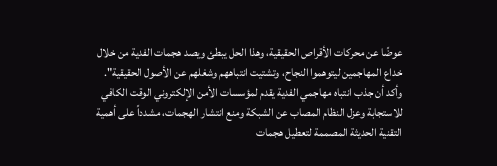عوضًا عن محركات الأقراص الحقيقية، وهذا الحل يبطئ ويصد هجمات الفدية من خلال خداع المهاجمين ليتوهموا النجاح، وتشتيت انتباههم وشغلهم عن الأصول الحقيقية".
وأكد أن جذب انتباه مهاجمي الفدية يقدم لمؤسسات الأمن الإلكتروني الوقت الكافي للاستجابة وعزل النظام المصاب عن الشبكة ومنع انتشار الهجمات، مشدداً على أهمية التقنية الحديثة المصممة لتعطيل هجمات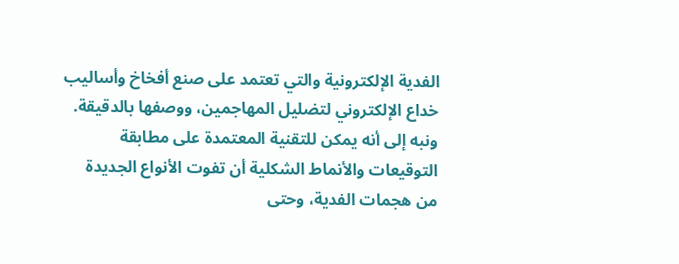الفدية الإلكترونية والتي تعتمد على صنع أفخاخ وأساليب خداع الإلكتروني لتضليل المهاجمين، ووصفها بالدقيقة.
ونبه إلى أنه يمكن للتقنية المعتمدة على مطابقة التوقيعات والأنماط الشكلية أن تفوت الأنواع الجديدة من هجمات الفدية، وحتى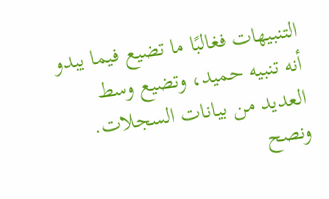التنبيهات فغالبًا ما تضيع فيما يبدو أنه تنبيه حميد، وتضيع وسط العديد من بيانات السجلات.
ونصح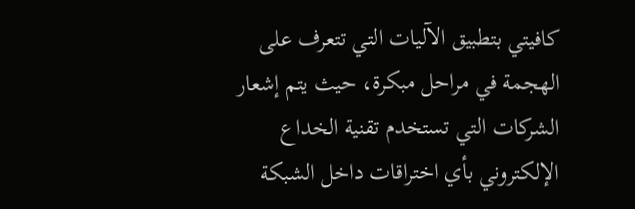كافيتي بتطبيق الآليات التي تتعرف على الهجمة في مراحل مبكرة، حيث يتم إشعار الشركات التي تستخدم تقنية الخداع الإلكتروني بأي اختراقات داخل الشبكة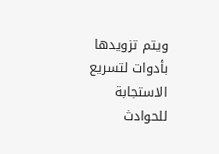ويتم تزويدها بأدوات لتسريع الاستجابة للحوادث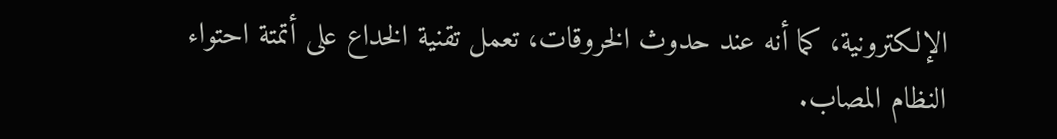الإلكترونية، كما أنه عند حدوث الخروقات، تعمل تقنية الخداع على أتمتة احتواء النظام المصاب.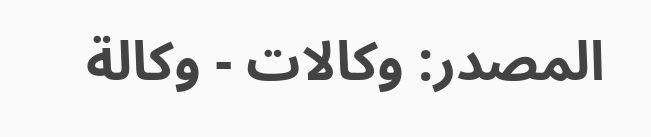المصدر: وكالات - وكالة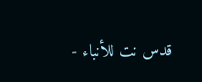قدس نت للأنباء -